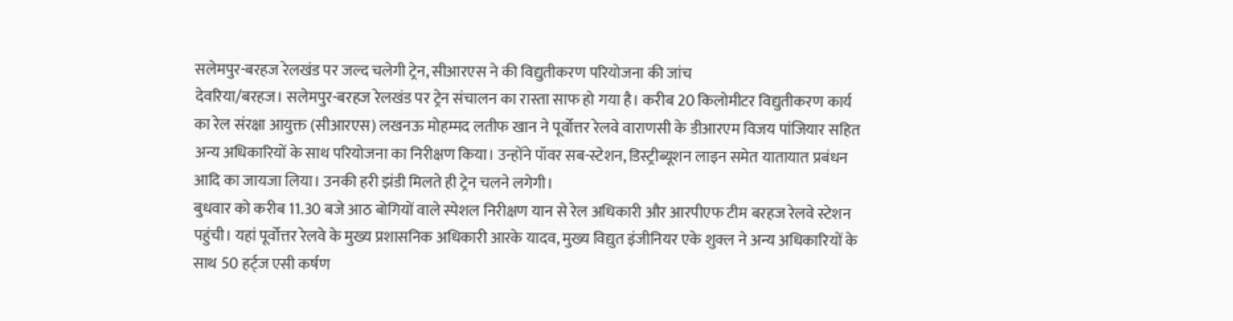सलेमपुर-बरहज रेलखंड पर जल्द चलेगी ट्रेन, सीआरएस ने की विद्युतीकरण परियोजना की जांच
देवरिया/बरहज। सलेमपुर-बरहज रेलखंड पर ट्रेन संचालन का रास्ता साफ हो गया है। करीब 20 किलोमीटर विद्युतीकरण कार्य का रेल संरक्षा आयुक्त (सीआरएस) लखनऊ मोहम्मद लतीफ खान ने पूर्वोत्तर रेलवे वाराणसी के डीआरएम विजय पांजियार सहित अन्य अधिकारियों के साथ परियोजना का निरीक्षण किया। उन्होंने पॉवर सब-स्टेशन, डिस्ट्रीब्यूशन लाइन समेत यातायात प्रबंधन आदि का जायजा लिया। उनकी हरी झंडी मिलते ही ट्रेन चलने लगेगी।
बुधवार को करीब 11.30 बजे आठ बोगियों वाले स्पेशल निरीक्षण यान से रेल अधिकारी और आरपीएफ टीम बरहज रेलवे स्टेशन पहुंची। यहां पूर्वोत्तर रेलवे के मुख्य प्रशासनिक अधिकारी आरके यादव, मुख्य विद्युत इंजीनियर एके शुक्ल ने अन्य अधिकारियों के साथ 50 हर्ट्ज एसी कर्षण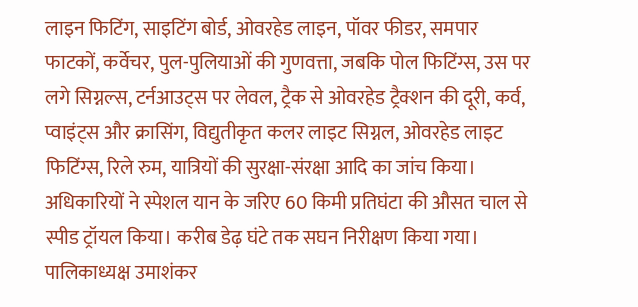लाइन फिटिंग, साइटिंग बोर्ड, ओवरहेड लाइन, पॉवर फीडर, समपार फाटकों, कर्वेचर, पुल-पुलियाओं की गुणवत्ता, जबकि पोल फिटिंग्स, उस पर लगे सिग्नल्स, टर्नआउट्स पर लेवल, ट्रैक से ओवरहेड ट्रैक्शन की दूरी, कर्व, प्वाइंट्स और क्रासिंग, विद्युतीकृत कलर लाइट सिग्नल, ओवरहेड लाइट फिटिंग्स, रिले रुम, यात्रियों की सुरक्षा-संरक्षा आदि का जांच किया। अधिकारियों ने स्पेशल यान के जरिए 60 किमी प्रतिघंटा की औसत चाल से स्पीड ट्रॉयल किया। करीब डेढ़ घंटे तक सघन निरीक्षण किया गया। पालिकाध्यक्ष उमाशंकर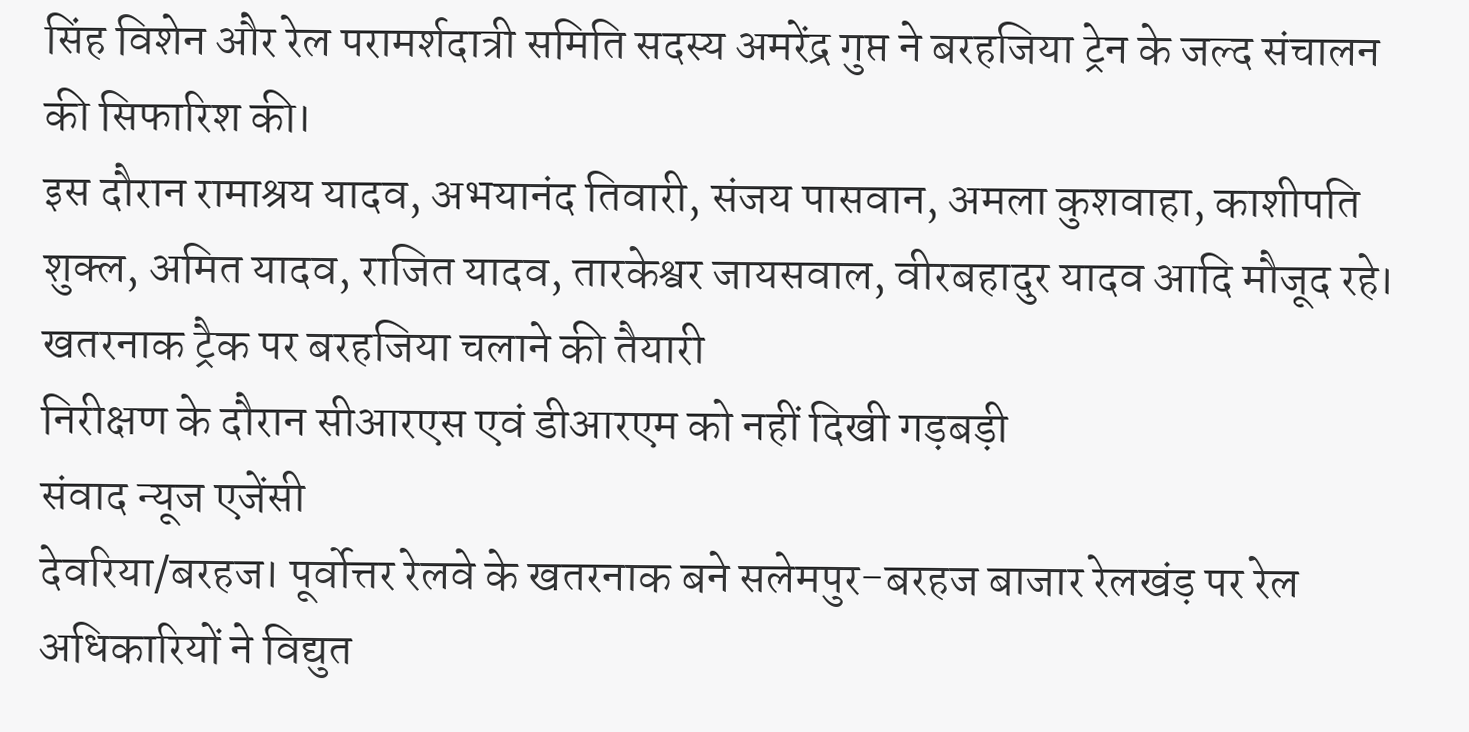सिंह विशेन और रेल परामर्शदात्री समिति सदस्य अमरेंद्र गुप्त ने बरहजिया ट्रेन के जल्द संचालन की सिफारिश की।
इस दौरान रामाश्रय यादव, अभयानंद तिवारी, संजय पासवान, अमला कुशवाहा, काशीपति शुक्ल, अमित यादव, राजित यादव, तारकेश्वर जायसवाल, वीरबहादुर यादव आदि मौजूद रहे।
खतरनाक ट्रैक पर बरहजिया चलाने की तैयारी
निरीक्षण के दौरान सीआरएस एवं डीआरएम को नहीं दिखी गड़बड़ी
संवाद न्यूज एजेंसी
देवरिया/बरहज। पूर्वोत्तर रेलवे के खतरनाक बने सलेमपुर-बरहज बाजार रेलखंड़ पर रेल अधिकारियों ने विद्युत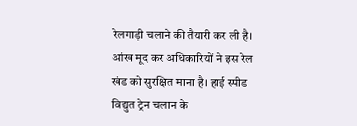रेलगाड़ी चलाने की तैयारी कर ली है। आंख मूद कर अधिकारियों ने इस रेल खंड को सुरक्षित माना है। हाई स्पीड विद्युत ट्रेन चलान के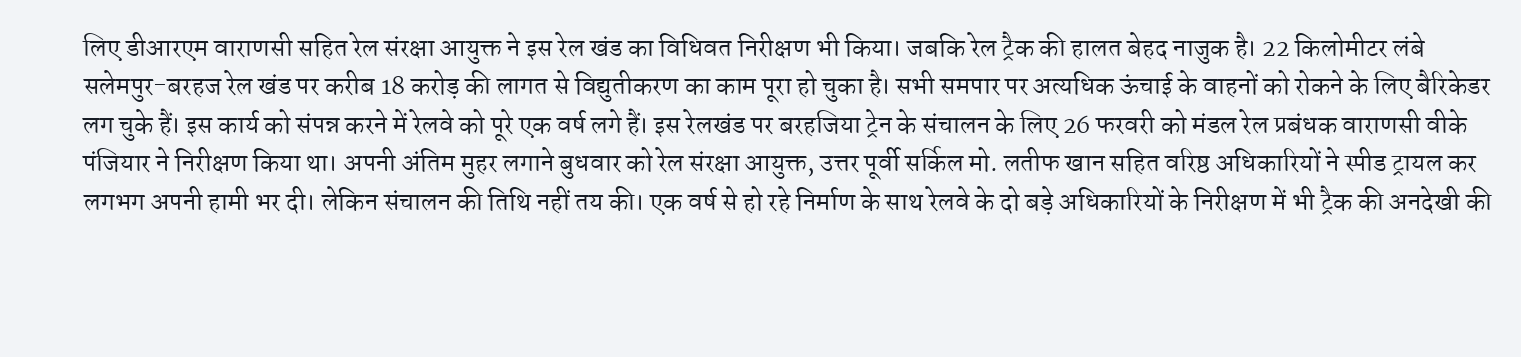लिए डीआरएम वाराणसी सहित रेल संरक्षा आयुक्त ने इस रेल खंड का विधिवत निरीक्षण भी किया। जबकि रेल ट्रैक की हालत बेहद नाजुक है। 22 किलोमीटर लंबे सलेमपुर-बरहज रेल खंड पर करीब 18 करोड़ की लागत से विद्युतीकरण का काम पूरा हो चुका है। सभी समपार पर अत्यधिक ऊंचाई के वाहनों को रोकने के लिए बैरिकेडर लग चुके हैं। इस कार्य को संपन्न करने में रेलवे को पूरे एक वर्ष लगे हैं। इस रेलखंड पर बरहजिया ट्रेन के संचालन के लिए 26 फरवरी को मंडल रेल प्रबंधक वाराणसी वीके पंजियार ने निरीक्षण किया था। अपनी अंतिम मुहर लगाने बुधवार को रेल संरक्षा आयुक्त, उत्तर पूर्वी सर्किल मो. लतीफ खान सहित वरिष्ठ अधिकारियों ने स्पीड ट्रायल कर लगभग अपनी हामी भर दी। लेकिन संचालन की तिथि नहीं तय की। एक वर्ष से हो रहे निर्माण के साथ रेलवे के दो बड़े अधिकारियों के निरीक्षण में भी ट्रैक की अनदेखी की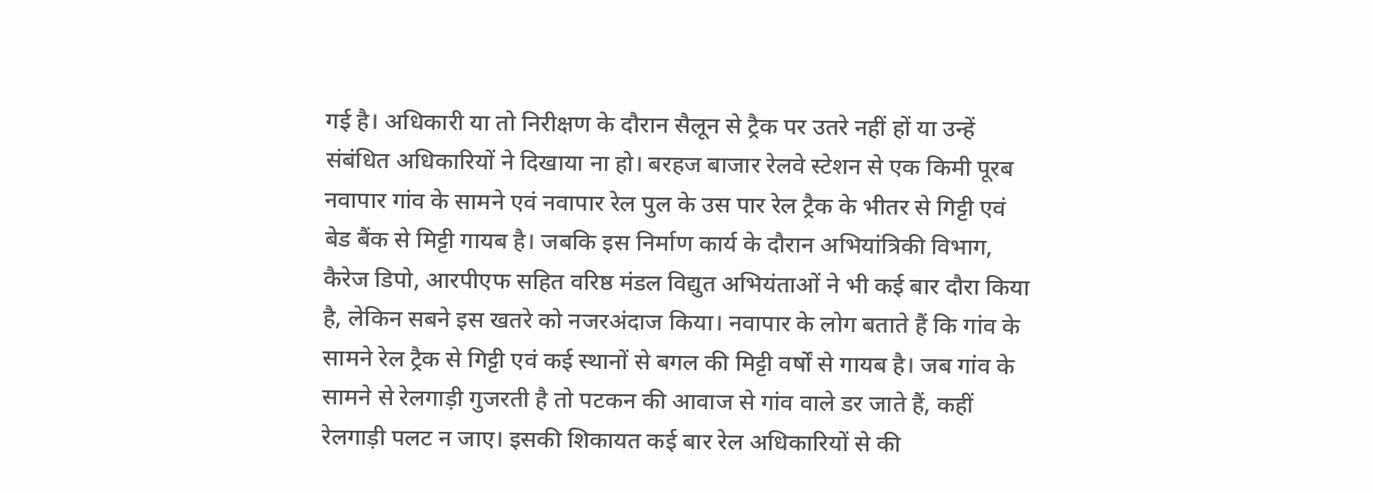गई है। अधिकारी या तो निरीक्षण के दौरान सैलून से ट्रैक पर उतरे नहीं हों या उन्हें संबंधित अधिकारियों ने दिखाया ना हो। बरहज बाजार रेलवे स्टेशन से एक किमी पूरब नवापार गांव के सामने एवं नवापार रेल पुल के उस पार रेल ट्रैक के भीतर से गिट्टी एवं बेड बैंक से मिट्टी गायब है। जबकि इस निर्माण कार्य के दौरान अभियांत्रिकी विभाग, कैरेज डिपो, आरपीएफ सहित वरिष्ठ मंडल विद्युत अभियंताओं ने भी कई बार दौरा किया है, लेकिन सबने इस खतरे को नजरअंदाज किया। नवापार के लोग बताते हैं कि गांव के सामने रेल ट्रैक से गिट्टी एवं कई स्थानों से बगल की मिट्टी वर्षों से गायब है। जब गांव के सामने से रेलगाड़ी गुजरती है तो पटकन की आवाज से गांव वाले डर जाते हैं, कहीं रेलगाड़ी पलट न जाए। इसकी शिकायत कई बार रेल अधिकारियों से की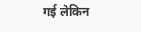गई लेकिन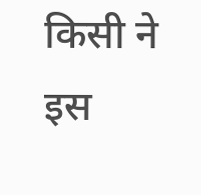किसी ने इस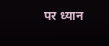पर ध्यान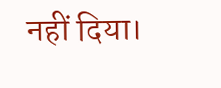नहीं दिया।